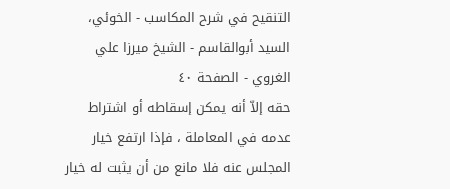التنقيح في شرح المكاسب - الخوئي، السيد أبوالقاسم - الشيخ ميرزا علي الغروي - الصفحة ٤٠
حقه إلاّ أنه يمكن إسقاطه أو اشتراط عدمه في المعاملة ، فإذا ارتفع خيار المجلس عنه فلا مانع من أن يثبت له خيار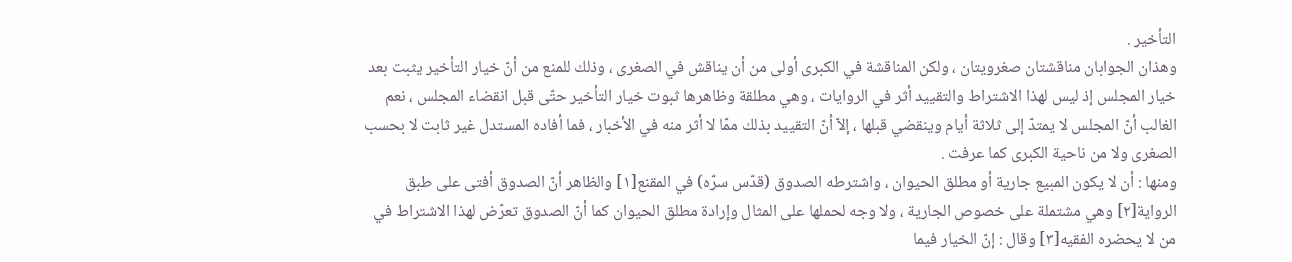التأخير .
وهذان الجوابان مناقشتان صغرويتان ، ولكن المناقشة في الكبرى أولى من أن يناقش في الصغرى ، وذلك للمنع من أنّ خيار التأخير يثبت بعد خيار المجلس إذ ليس لهذا الاشتراط والتقييد أثر في الروايات ، وهي مطلقة وظاهرها ثبوت خيار التأخير حتّى قبل انقضاء المجلس ، نعم الغالب أنّ المجلس لا يمتدّ إلى ثلاثة أيام وينقضي قبلها ، إلاّ أنّ التقييد بذلك ممّا لا أثر منه في الأخبار ، فما أفاده المستدل غير ثابت لا بحسب الصغرى ولا من ناحية الكبرى كما عرفت .
ومنها : أن لا يكون المبيع جارية أو مطلق الحيوان ، واشترطه الصدوق (قدّس سرّه) في المقنع[١] والظاهر أنّ الصدوق أفتى على طبق الرواية[٢] وهي مشتملة على خصوص الجارية ، ولا وجه لحملها على المثال وإرادة مطلق الحيوان كما أنّ الصدوق تعرّض لهذا الاشتراط في من لا يحضره الفقيه[٣] وقال : إنّ الخيار فيما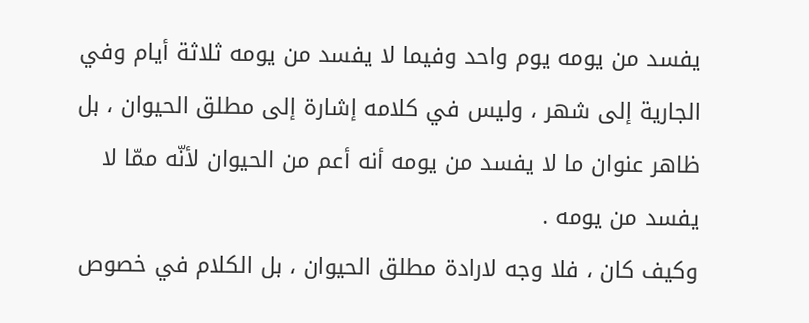يفسد من يومه يوم واحد وفيما لا يفسد من يومه ثلاثة أيام وفي الجارية إلى شهر ، وليس في كلامه إشارة إلى مطلق الحيوان ، بل ظاهر عنوان ما لا يفسد من يومه أنه أعم من الحيوان لأنّه ممّا لا يفسد من يومه .
وكيف كان ، فلا وجه لارادة مطلق الحيوان ، بل الكلام في خصوص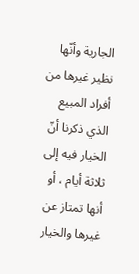الجارية وأنّها نظير غيرها من أفراد المبيع الذي ذكرنا أنّ الخيار فيه إلى ثلاثة أيام ، أو أنها تمتاز عن غيرها والخيار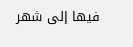فيها إلى شهر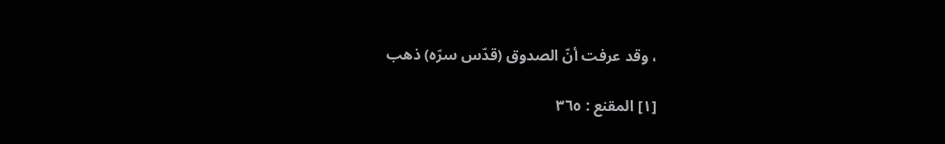، وقد عرفت أنّ الصدوق (قدّس سرّه) ذهب

[١] المقنع : ٣٦٥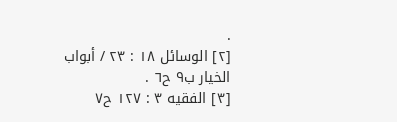.
[٢] الوسائل ١٨ : ٢٣ / أبواب الخيار ب٩ ح٦ .
[٣] الفقيه ٣ : ١٢٧ ح٧